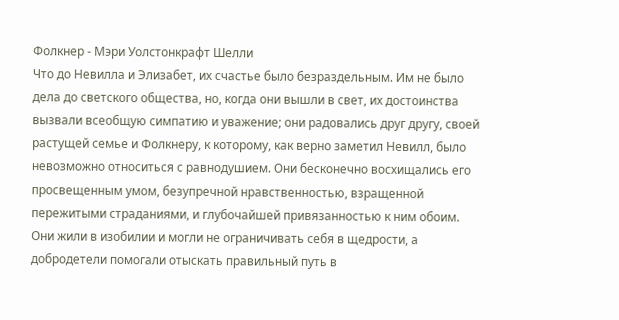Фолкнер - Мэри Уолстонкрафт Шелли
Что до Невилла и Элизабет, их счастье было безраздельным. Им не было дела до светского общества, но, когда они вышли в свет, их достоинства вызвали всеобщую симпатию и уважение; они радовались друг другу, своей растущей семье и Фолкнеру, к которому, как верно заметил Невилл, было невозможно относиться с равнодушием. Они бесконечно восхищались его просвещенным умом, безупречной нравственностью, взращенной пережитыми страданиями, и глубочайшей привязанностью к ним обоим. Они жили в изобилии и могли не ограничивать себя в щедрости, а добродетели помогали отыскать правильный путь в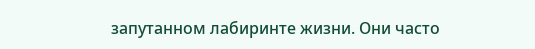запутанном лабиринте жизни. Они часто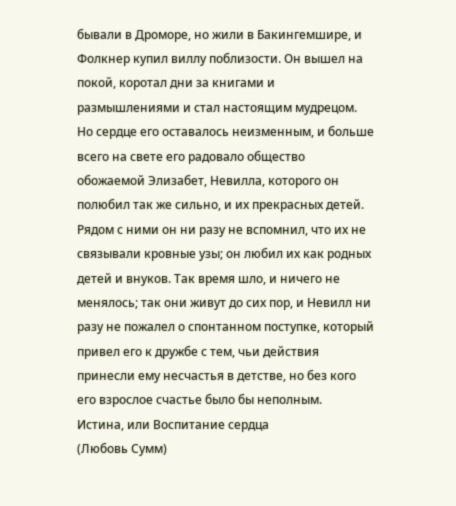бывали в Дроморе, но жили в Бакингемшире, и Фолкнер купил виллу поблизости. Он вышел на покой, коротал дни за книгами и размышлениями и стал настоящим мудрецом. Но сердце его оставалось неизменным, и больше всего на свете его радовало общество обожаемой Элизабет, Невилла, которого он полюбил так же сильно, и их прекрасных детей. Рядом с ними он ни разу не вспомнил, что их не связывали кровные узы; он любил их как родных детей и внуков. Так время шло, и ничего не менялось; так они живут до сих пор, и Невилл ни разу не пожалел о спонтанном поступке, который привел его к дружбе с тем, чьи действия принесли ему несчастья в детстве, но без кого его взрослое счастье было бы неполным.
Истина, или Воспитание сердца
(Любовь Сумм)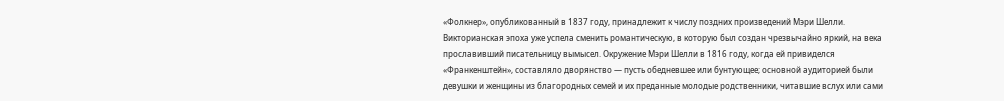«Фолкнер», опубликованный в 1837 году, принадлежит к числу поздних произведений Мэри Шелли. Викторианская эпоха уже успела сменить романтическую, в которую был создан чрезвычайно яркий, на века прославивший писательницу вымысел. Окружение Мэри Шелли в 1816 году, когда ей привиделся «Франкенштейн», составляло дворянство — пусть обедневшее или бунтующее; основной аудиторией были девушки и женщины из благородных семей и их преданные молодые родственники, читавшие вслух или сами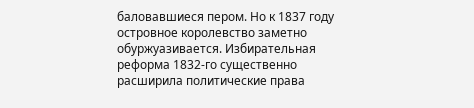баловавшиеся пером. Но к 1837 году островное королевство заметно обуржуазивается. Избирательная реформа 1832-го существенно расширила политические права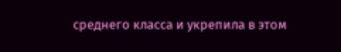среднего класса и укрепила в этом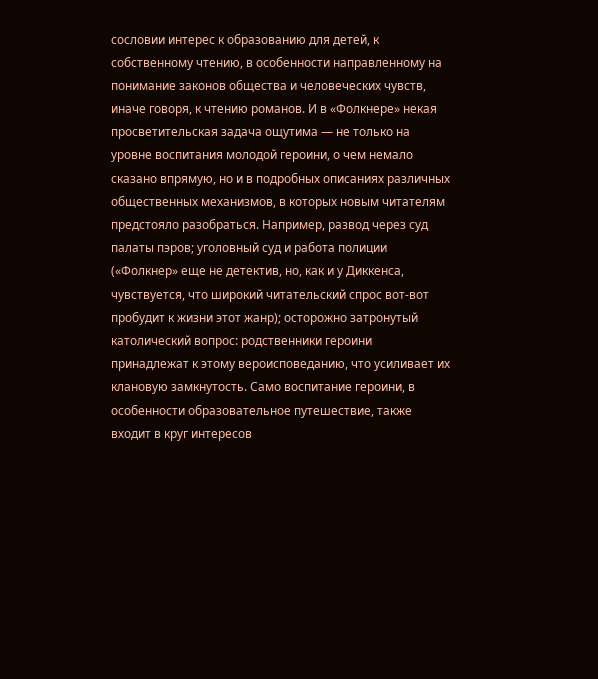сословии интерес к образованию для детей, к собственному чтению, в особенности направленному на понимание законов общества и человеческих чувств, иначе говоря, к чтению романов. И в «Фолкнере» некая просветительская задача ощутима — не только на уровне воспитания молодой героини, о чем немало сказано впрямую, но и в подробных описаниях различных общественных механизмов, в которых новым читателям предстояло разобраться. Например, развод через суд палаты пэров; уголовный суд и работа полиции («Фолкнер» еще не детектив, но, как и у Диккенса, чувствуется, что широкий читательский спрос вот-вот пробудит к жизни этот жанр); осторожно затронутый католический вопрос: родственники героини принадлежат к этому вероисповеданию, что усиливает их клановую замкнутость. Само воспитание героини, в особенности образовательное путешествие, также входит в круг интересов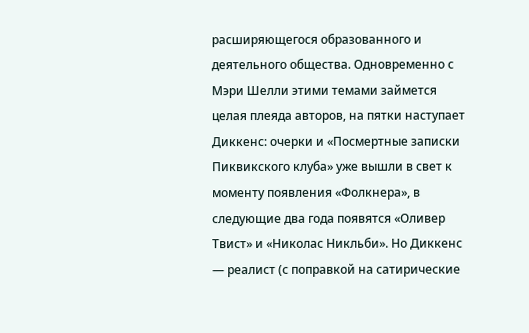расширяющегося образованного и деятельного общества. Одновременно с Мэри Шелли этими темами займется целая плеяда авторов, на пятки наступает Диккенс: очерки и «Посмертные записки Пиквикского клуба» уже вышли в свет к моменту появления «Фолкнера», в следующие два года появятся «Оливер Твист» и «Николас Никльби». Но Диккенс — реалист (с поправкой на сатирические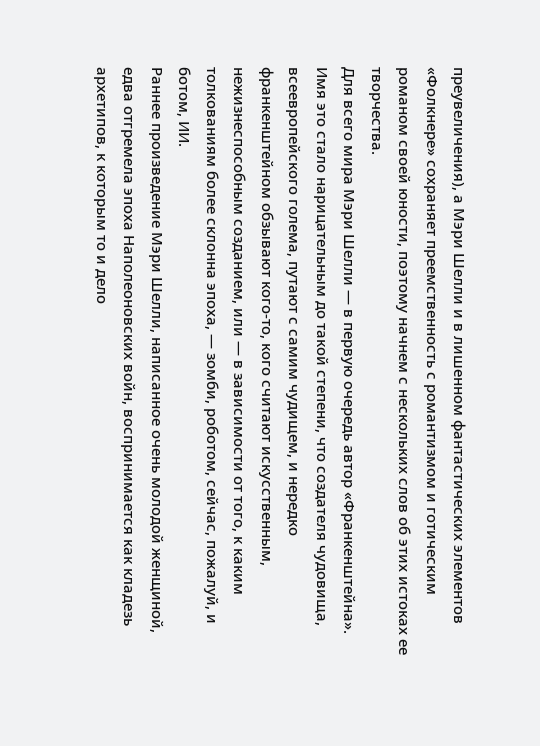преувеличения), а Мэри Шелли и в лишенном фантастических элементов «Фолкнере» сохраняет преемственность с романтизмом и готическим романом своей юности, поэтому начнем с нескольких слов об этих истоках ее творчества.
Для всего мира Мэри Шелли — в первую очередь автор «Франкенштейна». Имя это стало нарицательным до такой степени, что создателя чудовища, всеевропейского голема, путают с самим чудищем, и нередко франкенштейном обзывают кого-то, кого считают искусственным, нежизнеспособным созданием, или — в зависимости от того, к каким толкованиям более склонна эпоха, — зомби, роботом, сейчас, пожалуй, и ботом, ИИ.
Раннее произведение Мэри Шелли, написанное очень молодой женщиной, едва отгремела эпоха Наполеоновских войн, воспринимается как кладезь архетипов, к которым то и дело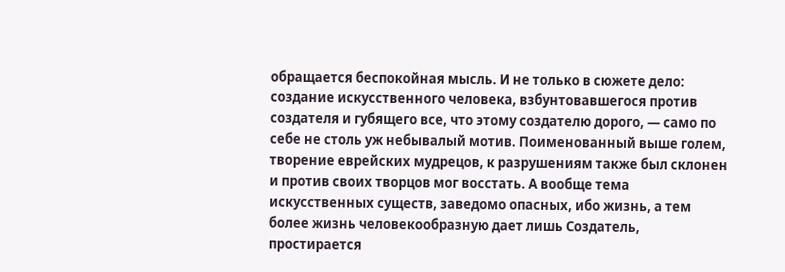обращается беспокойная мысль. И не только в сюжете дело: создание искусственного человека, взбунтовавшегося против создателя и губящего все, что этому создателю дорого, — само по себе не столь уж небывалый мотив. Поименованный выше голем, творение еврейских мудрецов, к разрушениям также был склонен и против своих творцов мог восстать. А вообще тема искусственных существ, заведомо опасных, ибо жизнь, а тем более жизнь человекообразную дает лишь Создатель, простирается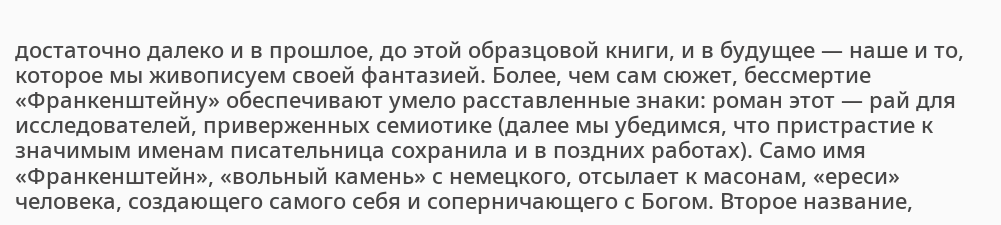достаточно далеко и в прошлое, до этой образцовой книги, и в будущее — наше и то, которое мы живописуем своей фантазией. Более, чем сам сюжет, бессмертие «Франкенштейну» обеспечивают умело расставленные знаки: роман этот — рай для исследователей, приверженных семиотике (далее мы убедимся, что пристрастие к значимым именам писательница сохранила и в поздних работах). Само имя «Франкенштейн», «вольный камень» с немецкого, отсылает к масонам, «ереси» человека, создающего самого себя и соперничающего с Богом. Второе название,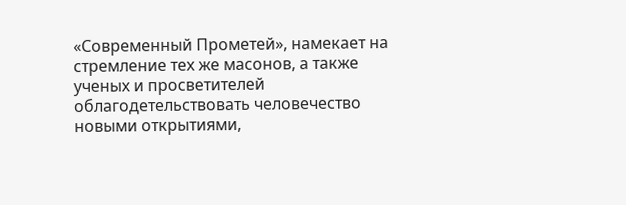«Современный Прометей», намекает на стремление тех же масонов, а также ученых и просветителей облагодетельствовать человечество новыми открытиями,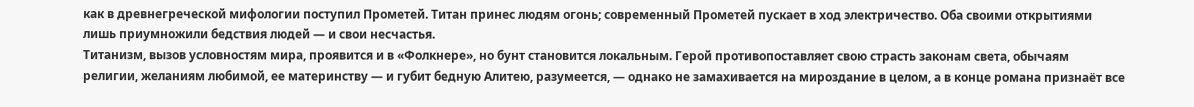как в древнегреческой мифологии поступил Прометей. Титан принес людям огонь; современный Прометей пускает в ход электричество. Оба своими открытиями лишь приумножили бедствия людей — и свои несчастья.
Титанизм, вызов условностям мира, проявится и в «Фолкнере», но бунт становится локальным. Герой противопоставляет свою страсть законам света, обычаям религии, желаниям любимой, ее материнству — и губит бедную Алитею, разумеется, — однако не замахивается на мироздание в целом, а в конце романа признаёт все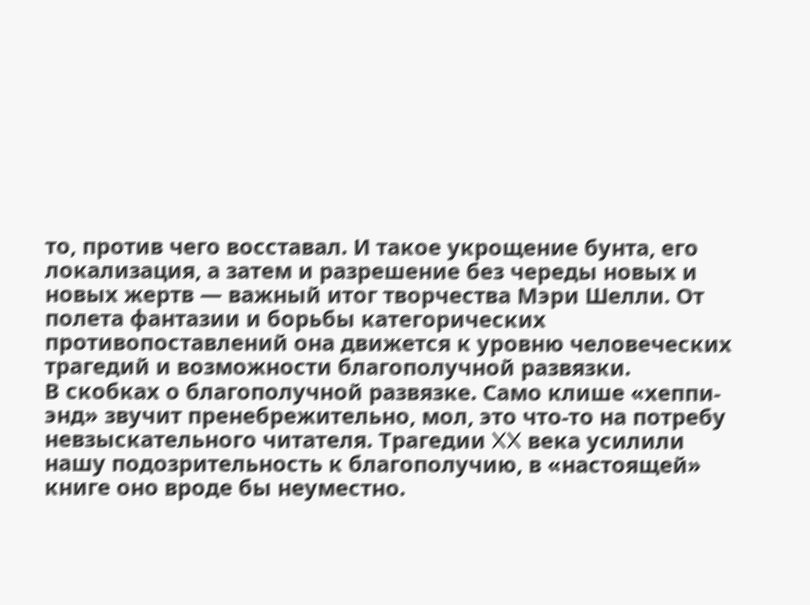то, против чего восставал. И такое укрощение бунта, его локализация, а затем и разрешение без череды новых и новых жертв — важный итог творчества Мэри Шелли. От полета фантазии и борьбы категорических противопоставлений она движется к уровню человеческих трагедий и возможности благополучной развязки.
В скобках о благополучной развязке. Само клише «хеппи-энд» звучит пренебрежительно, мол, это что-то на потребу невзыскательного читателя. Трагедии XX века усилили нашу подозрительность к благополучию, в «настоящей» книге оно вроде бы неуместно.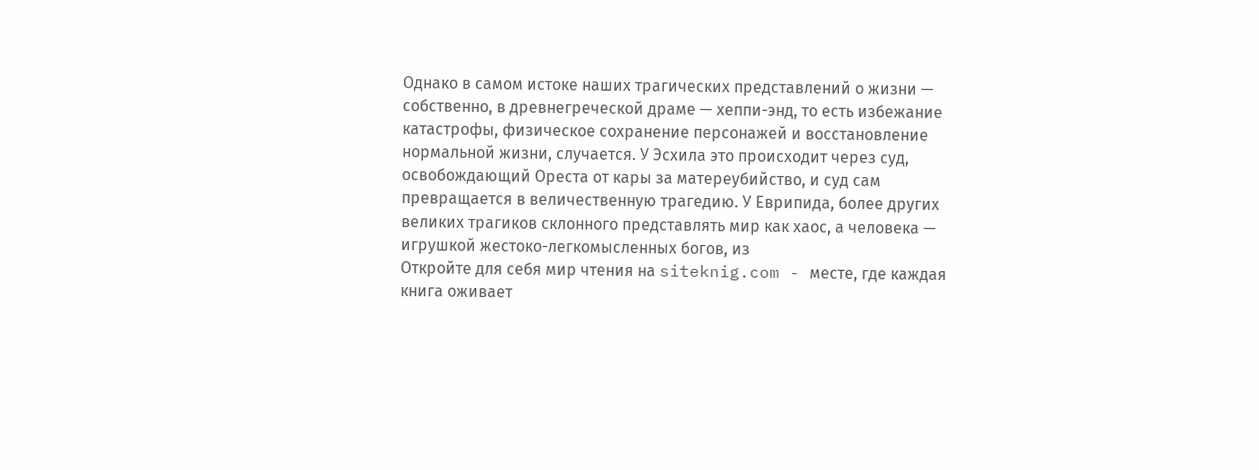Однако в самом истоке наших трагических представлений о жизни — собственно, в древнегреческой драме — хеппи-энд, то есть избежание катастрофы, физическое сохранение персонажей и восстановление нормальной жизни, случается. У Эсхила это происходит через суд, освобождающий Ореста от кары за матереубийство, и суд сам превращается в величественную трагедию. У Еврипида, более других великих трагиков склонного представлять мир как хаос, а человека — игрушкой жестоко-легкомысленных богов, из
Откройте для себя мир чтения на siteknig.com - месте, где каждая книга оживает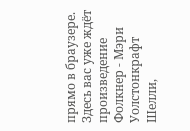прямо в браузере. Здесь вас уже ждёт произведение Фолкнер - Мэри Уолстонкрафт Шелли,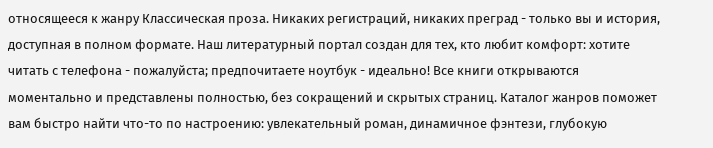относящееся к жанру Классическая проза. Никаких регистраций, никаких преград - только вы и история, доступная в полном формате. Наш литературный портал создан для тех, кто любит комфорт: хотите читать с телефона - пожалуйста; предпочитаете ноутбук - идеально! Все книги открываются моментально и представлены полностью, без сокращений и скрытых страниц. Каталог жанров поможет вам быстро найти что-то по настроению: увлекательный роман, динамичное фэнтези, глубокую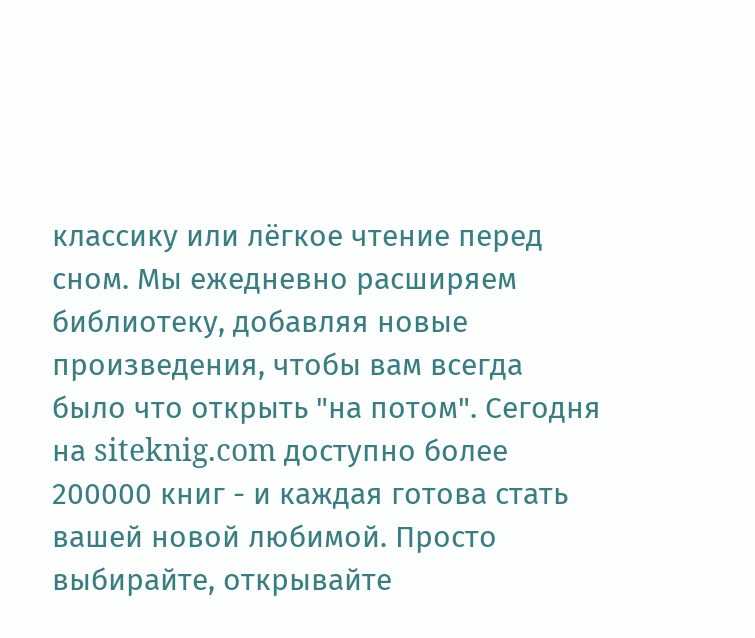классику или лёгкое чтение перед сном. Мы ежедневно расширяем библиотеку, добавляя новые произведения, чтобы вам всегда было что открыть "на потом". Сегодня на siteknig.com доступно более 200000 книг - и каждая готова стать вашей новой любимой. Просто выбирайте, открывайте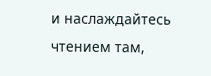и наслаждайтесь чтением там,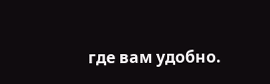где вам удобно.